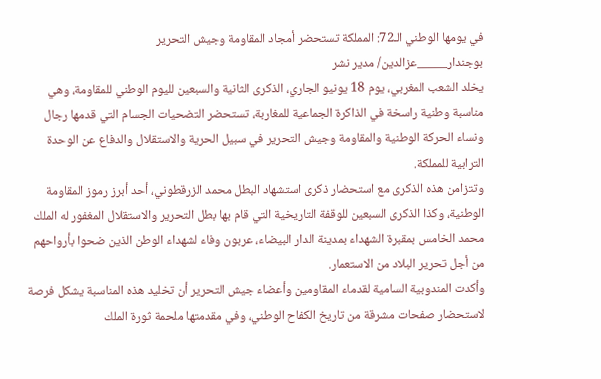في يومها الوطني الـ72: المملكة تستحضر أمجاد المقاومة وجيش التحرير
بوجندار_____عزالدين/ مدير نشر
يخلد الشعب المغربي، يوم 18 يونيو الجاري، الذكرى الثانية والسبعين لليوم الوطني للمقاومة، وهي مناسبة وطنية راسخة في الذاكرة الجماعية للمغاربة، تستحضر التضحيات الجسام التي قدمها رجال ونساء الحركة الوطنية والمقاومة وجيش التحرير في سبيل الحرية والاستقلال والدفاع عن الوحدة الترابية للمملكة.
وتتزامن هذه الذكرى مع استحضار ذكرى استشهاد البطل محمد الزرقطوني، أحد أبرز رموز المقاومة الوطنية، وكذا الذكرى السبعين للوقفة التاريخية التي قام بها بطل التحرير والاستقلال المغفور له الملك محمد الخامس بمقبرة الشهداء بمدينة الدار البيضاء، عربون وفاء لشهداء الوطن الذين ضحوا بأرواحهم من أجل تحرير البلاد من الاستعمار.
وأكدت المندوبية السامية لقدماء المقاومين وأعضاء جيش التحرير أن تخليد هذه المناسبة يشكل فرصة لاستحضار صفحات مشرقة من تاريخ الكفاح الوطني، وفي مقدمتها ملحمة ثورة الملك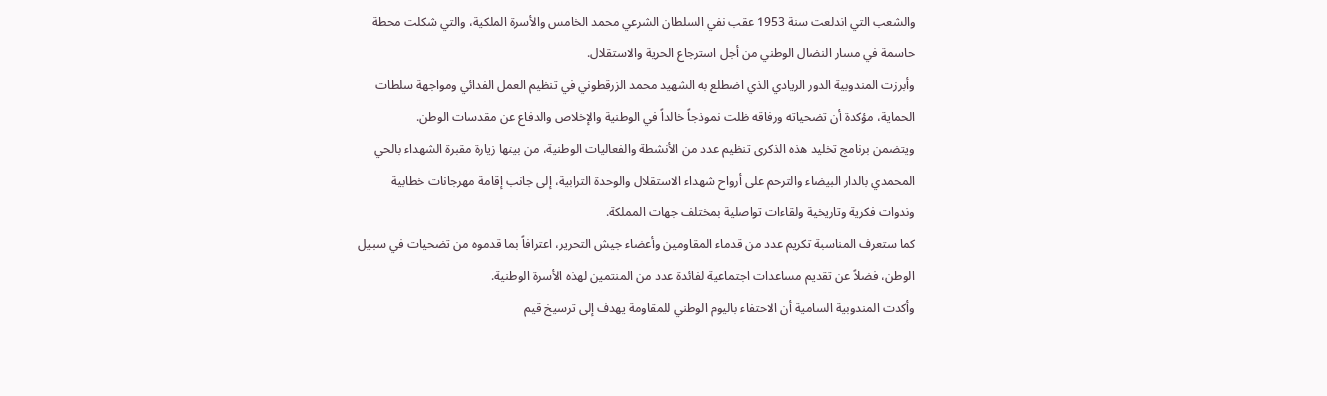والشعب التي اندلعت سنة 1953 عقب نفي السلطان الشرعي محمد الخامس والأسرة الملكية، والتي شكلت محطة حاسمة في مسار النضال الوطني من أجل استرجاع الحرية والاستقلال.
وأبرزت المندوبية الدور الريادي الذي اضطلع به الشهيد محمد الزرقطوني في تنظيم العمل الفدائي ومواجهة سلطات الحماية، مؤكدة أن تضحياته ورفاقه ظلت نموذجاً خالداً في الوطنية والإخلاص والدفاع عن مقدسات الوطن.
ويتضمن برنامج تخليد هذه الذكرى تنظيم عدد من الأنشطة والفعاليات الوطنية، من بينها زيارة مقبرة الشهداء بالحي المحمدي بالدار البيضاء والترحم على أرواح شهداء الاستقلال والوحدة الترابية، إلى جانب إقامة مهرجانات خطابية وندوات فكرية وتاريخية ولقاءات تواصلية بمختلف جهات المملكة.
كما ستعرف المناسبة تكريم عدد من قدماء المقاومين وأعضاء جيش التحرير، اعترافاً بما قدموه من تضحيات في سبيل الوطن، فضلاً عن تقديم مساعدات اجتماعية لفائدة عدد من المنتمين لهذه الأسرة الوطنية.
وأكدت المندوبية السامية أن الاحتفاء باليوم الوطني للمقاومة يهدف إلى ترسيخ قيم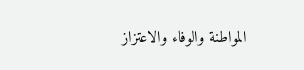المواطنة والوفاء والاعتزاز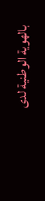بالهوية الوطنية لدى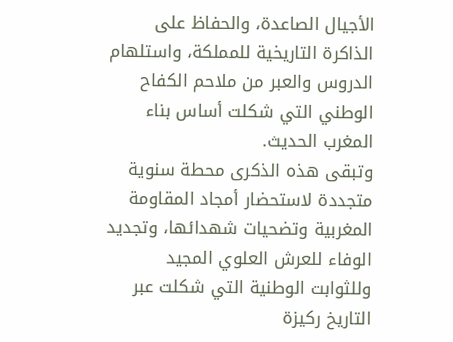الأجيال الصاعدة، والحفاظ على الذاكرة التاريخية للمملكة، واستلهام الدروس والعبر من ملاحم الكفاح الوطني التي شكلت أساس بناء المغرب الحديث.
وتبقى هذه الذكرى محطة سنوية متجددة لاستحضار أمجاد المقاومة المغربية وتضحيات شهدائها، وتجديد الوفاء للعرش العلوي المجيد وللثوابت الوطنية التي شكلت عبر التاريخ ركيزة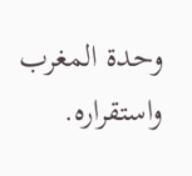وحدة المغرب واستقراره.